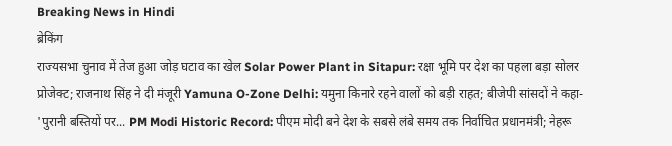Breaking News in Hindi
ब्रेकिंग
राज्यसभा चुनाव में तेज हुआ जोड़ घटाव का खेल Solar Power Plant in Sitapur: रक्षा भूमि पर देश का पहला बड़ा सोलर प्रोजेक्ट; राजनाथ सिंह ने दी मंजूरी Yamuna O-Zone Delhi: यमुना किनारे रहने वालों को बड़ी राहत; बीजेपी सांसदों ने कहा- 'पुरानी बस्तियों पर... PM Modi Historic Record: पीएम मोदी बने देश के सबसे लंबे समय तक निर्वाचित प्रधानमंत्री; नेहरू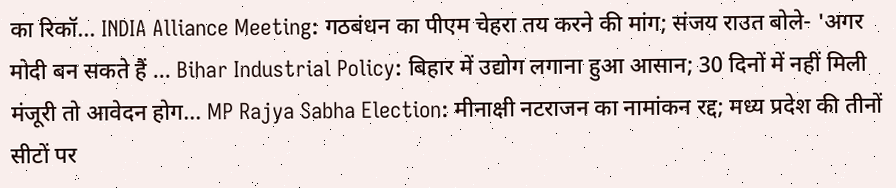का रिकॉ... INDIA Alliance Meeting: गठबंधन का पीएम चेहरा तय करने की मांग; संजय राउत बोले- 'अगर मोदी बन सकते हैं ... Bihar Industrial Policy: बिहार में उद्योग लगाना हुआ आसान; 30 दिनों में नहीं मिली मंजूरी तो आवेदन होग... MP Rajya Sabha Election: मीनाक्षी नटराजन का नामांकन रद्द; मध्य प्रदेश की तीनों सीटों पर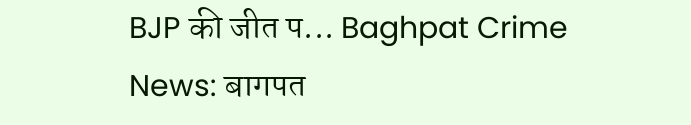BJP की जीत प... Baghpat Crime News: बागपत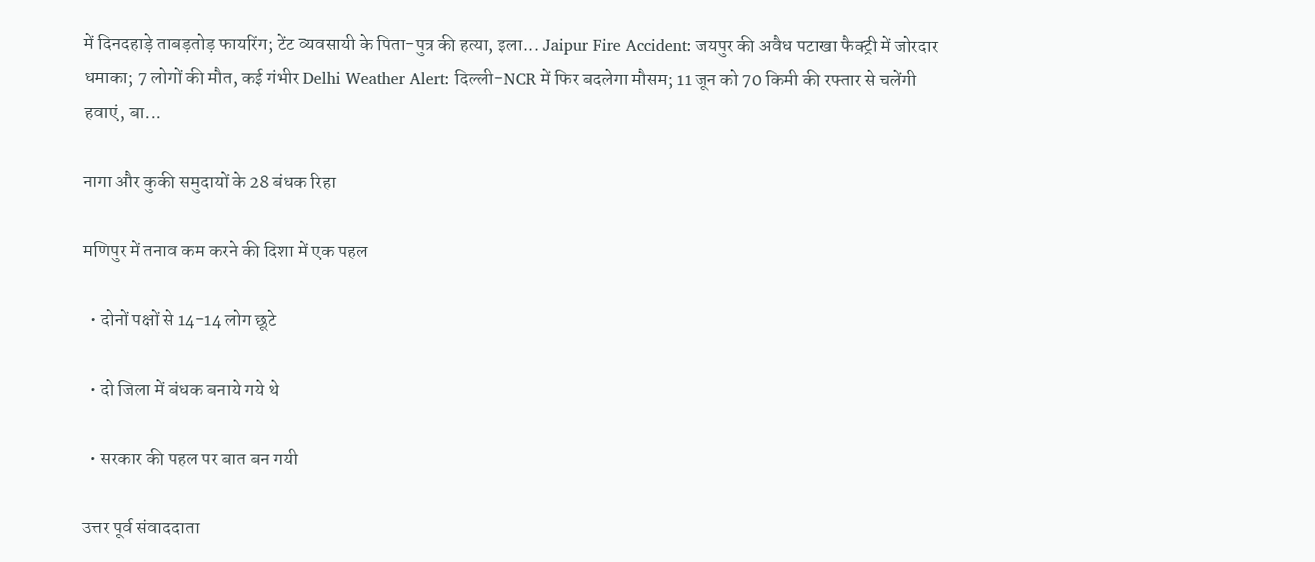में दिनदहाड़े ताबड़तोड़ फायरिंग; टेंट व्यवसायी के पिता-पुत्र की हत्या, इला... Jaipur Fire Accident: जयपुर की अवैध पटाखा फैक्ट्री में जोरदार धमाका; 7 लोगों की मौत, कई गंभीर Delhi Weather Alert: दिल्ली-NCR में फिर बदलेगा मौसम; 11 जून को 70 किमी की रफ्तार से चलेंगी हवाएं, बा...

नागा और कुकी समुदायों के 28 बंधक रिहा

मणिपुर में तनाव कम करने की दिशा में एक पहल

  • दोनों पक्षों से 14-14 लोग छूटे

  • दो जिला में बंधक बनाये गये थे

  • सरकार की पहल पर बात बन गयी

उत्तर पूर्व संवाददाता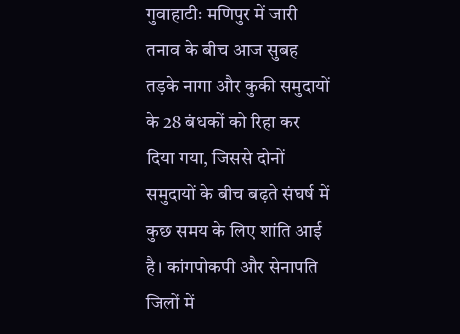गुवाहाटीः मणिपुर में जारी तनाव के बीच आज सुबह तड़के नागा और कुकी समुदायों के 28 बंधकों को रिहा कर दिया गया, जिससे दोनों समुदायों के बीच बढ़ते संघर्ष में कुछ समय के लिए शांति आई है। कांगपोकपी और सेनापति जिलों में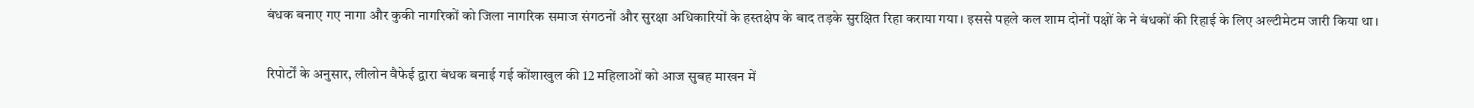बंधक बनाए गए नागा और कुकी नागरिकों को जिला नागरिक समाज संगठनों और सुरक्षा अधिकारियों के हस्तक्षेप के बाद तड़के सुरक्षित रिहा कराया गया। इससे पहले कल शाम दोनों पक्षों के ने बंधकों की रिहाई के लिए अल्टीमेटम जारी किया था।

रिपोर्टों के अनुसार, लीलोन वैफेई द्वारा बंधक बनाई गई कोंशाखुल की 12 महिलाओं को आज सुबह माखन में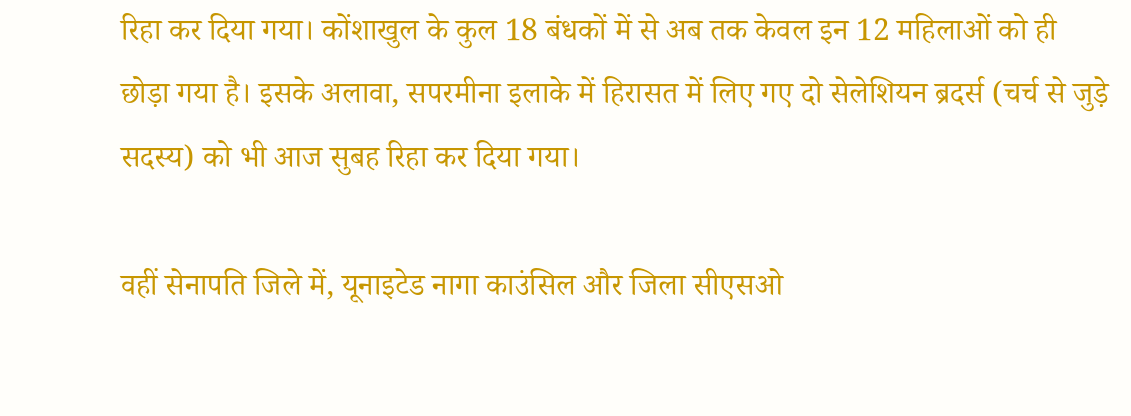रिहा कर दिया गया। कोंशाखुल के कुल 18 बंधकों में से अब तक केवल इन 12 महिलाओं को ही छोड़ा गया है। इसके अलावा, सपरमीना इलाके में हिरासत में लिए गए दो सेलेशियन ब्रदर्स (चर्च से जुड़े सदस्य) को भी आज सुबह रिहा कर दिया गया।

वहीं सेनापति जिले में, यूनाइटेड नागा काउंसिल और जिला सीएसओ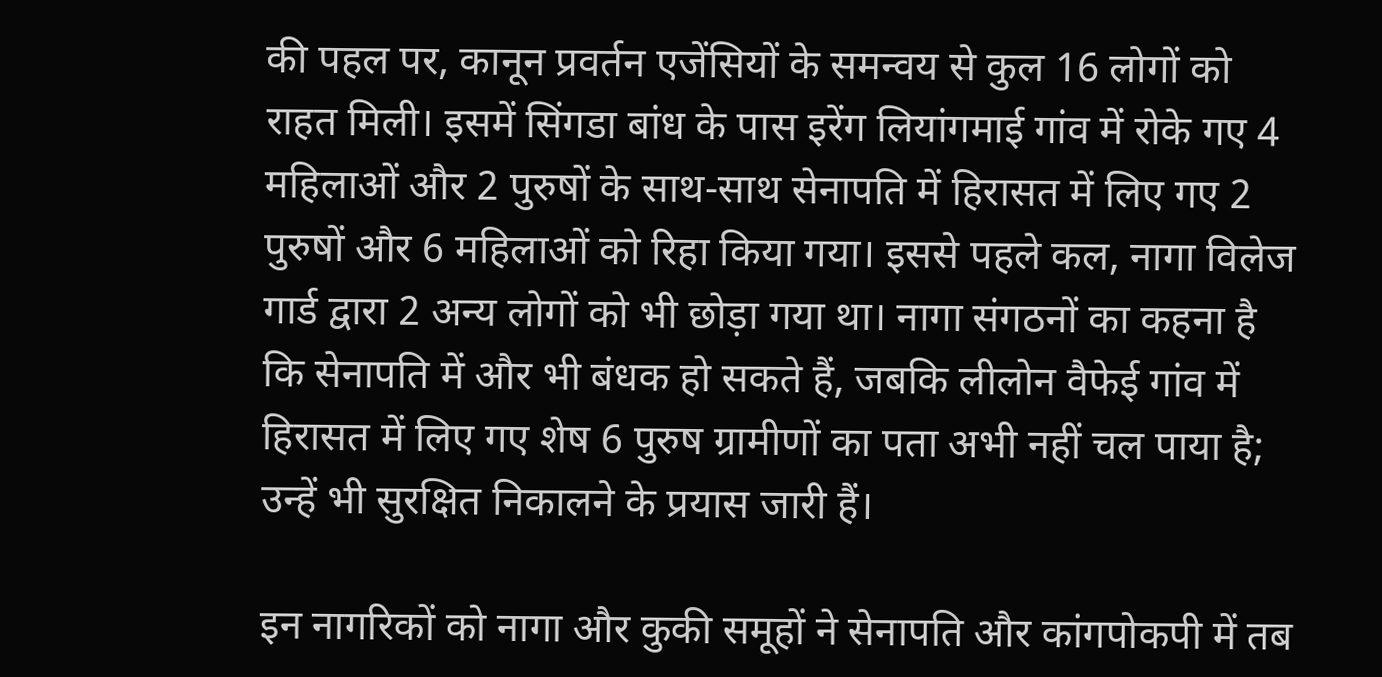की पहल पर, कानून प्रवर्तन एजेंसियों के समन्वय से कुल 16 लोगों को राहत मिली। इसमें सिंगडा बांध के पास इरेंग लियांगमाई गांव में रोके गए 4 महिलाओं और 2 पुरुषों के साथ-साथ सेनापति में हिरासत में लिए गए 2 पुरुषों और 6 महिलाओं को रिहा किया गया। इससे पहले कल, नागा विलेज गार्ड द्वारा 2 अन्य लोगों को भी छोड़ा गया था। नागा संगठनों का कहना है कि सेनापति में और भी बंधक हो सकते हैं, जबकि लीलोन वैफेई गांव में हिरासत में लिए गए शेष 6 पुरुष ग्रामीणों का पता अभी नहीं चल पाया है; उन्हें भी सुरक्षित निकालने के प्रयास जारी हैं।

इन नागरिकों को नागा और कुकी समूहों ने सेनापति और कांगपोकपी में तब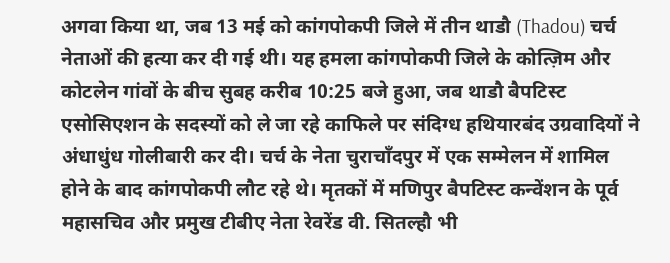अगवा किया था, जब 13 मई को कांगपोकपी जिले में तीन थाडौ (Thadou) चर्च नेताओं की हत्या कर दी गई थी। यह हमला कांगपोकपी जिले के कोत्ज़िम और कोटलेन गांवों के बीच सुबह करीब 10:25 बजे हुआ, जब थाडौ बैपटिस्ट एसोसिएशन के सदस्यों को ले जा रहे काफिले पर संदिग्ध हथियारबंद उग्रवादियों ने अंधाधुंध गोलीबारी कर दी। चर्च के नेता चुराचाँदपुर में एक सम्मेलन में शामिल होने के बाद कांगपोकपी लौट रहे थे। मृतकों में मणिपुर बैपटिस्ट कन्वेंशन के पूर्व महासचिव और प्रमुख टीबीए नेता रेवरेंड वी. सितल्हौ भी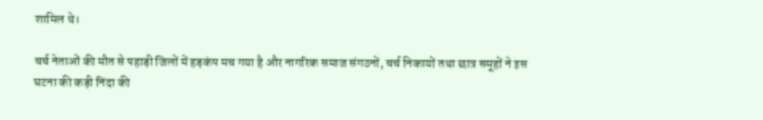शामिल थे।

चर्च नेताओं की मौत से पहाड़ी जिलों में हड़कंप मच गया है और नागरिक समाज संगठनों, चर्च निकायों तथा छात्र समूहों ने इस घटना की कड़ी निंदा की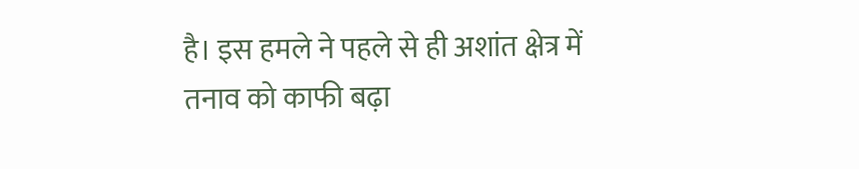है। इस हमले ने पहले से ही अशांत क्षेत्र में तनाव को काफी बढ़ा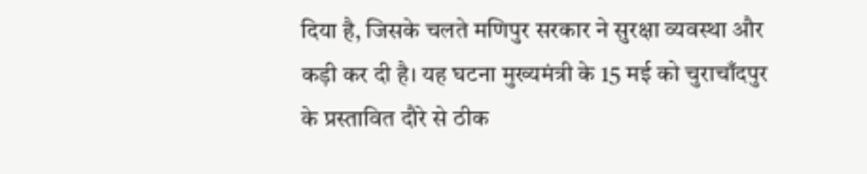दिया है, जिसके चलते मणिपुर सरकार ने सुरक्षा व्यवस्था और कड़ी कर दी है। यह घटना मुख्यमंत्री के 15 मई को चुराचाँदपुर के प्रस्तावित दौरे से ठीक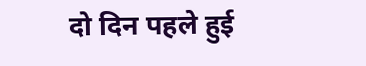दो दिन पहले हुई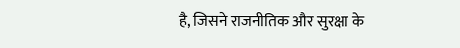है, जिसने राजनीतिक और सुरक्षा के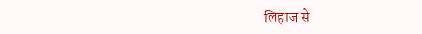लिहाज से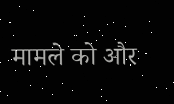मामले को और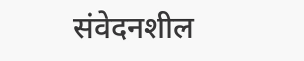संवेदनशील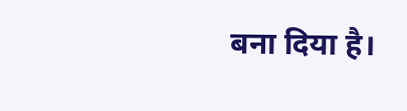बना दिया है।